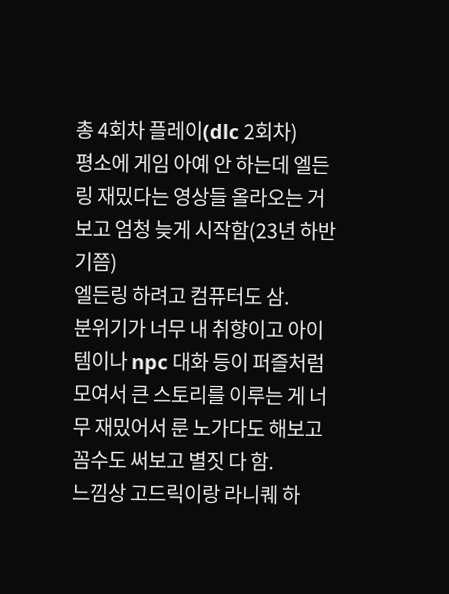총 4회차 플레이(dlc 2회차)
평소에 게임 아예 안 하는데 엘든링 재밌다는 영상들 올라오는 거 보고 엄청 늦게 시작함(23년 하반기쯤)
엘든링 하려고 컴퓨터도 삼.
분위기가 너무 내 취향이고 아이템이나 npc 대화 등이 퍼즐처럼 모여서 큰 스토리를 이루는 게 너무 재밌어서 룬 노가다도 해보고 꼼수도 써보고 별짓 다 함.
느낌상 고드릭이랑 라니퀘 하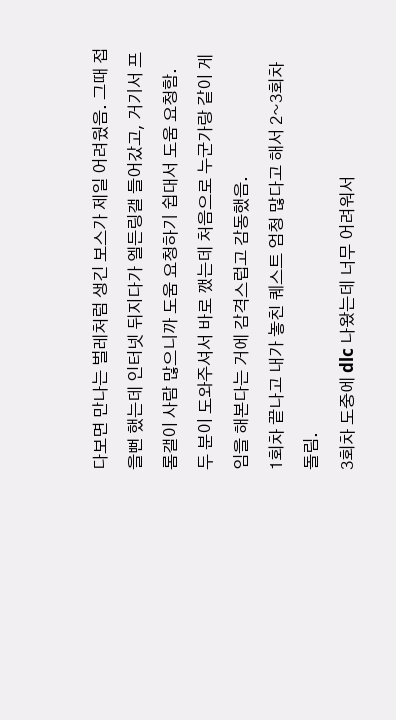다보면 만나는 벌레처럼 생긴 보스가 제일 어려웠음. 그때 접을뻔 했는데 인터넷 뒤지다가 엘든링갤 들어갔고, 거기서 프롬갤이 사람 많으니까 도움 요청하기 쉽대서 도움 요청함.
두 분이 도와주셔서 바로 깼는데 처음으로 누군가랑 같이 게임을 해본다는 거에 감격스럽고 감동했음.
1회차 끝나고 내가 놓친 퀘스트 엄청 많다고 해서 2~3회차 돌림.
3회차 도중에 dlc 나왔는데 너무 어려워서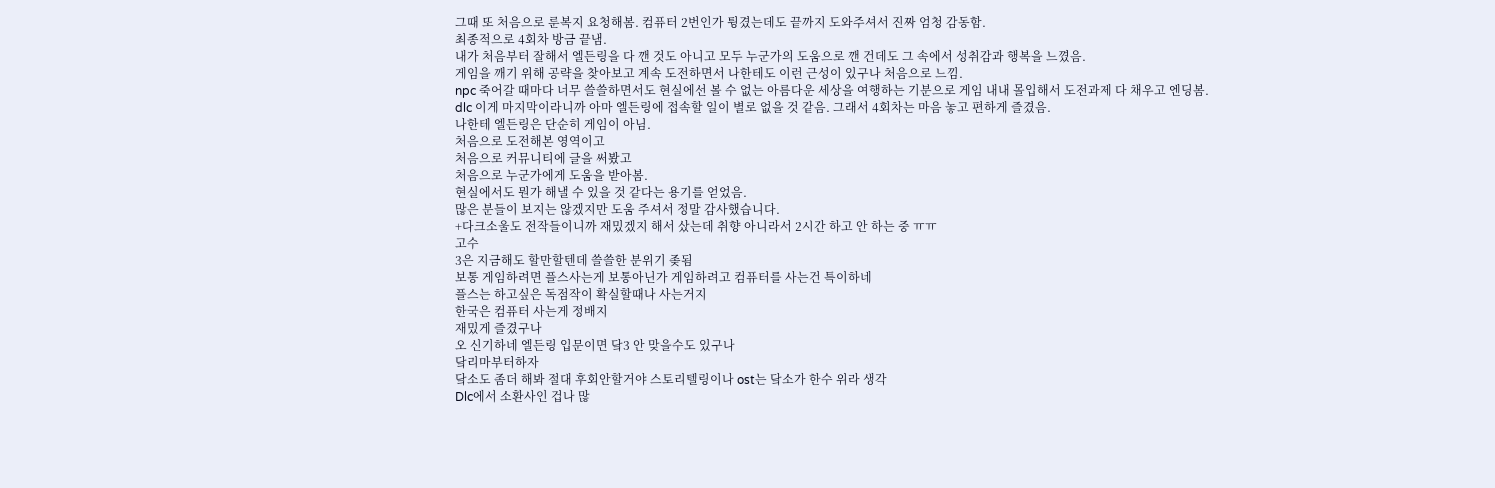그때 또 처음으로 룬복지 요청해봄. 컴퓨터 2번인가 튕겼는데도 끝까지 도와주셔서 진짜 엄청 감동함.
최종적으로 4회차 방금 끝냄.
내가 처음부터 잘해서 엘든링을 다 깬 것도 아니고 모두 누군가의 도움으로 깬 건데도 그 속에서 성취감과 행복을 느꼈음.
게임을 깨기 위해 공략을 찾아보고 계속 도전하면서 나한테도 이런 근성이 있구나 처음으로 느낌.
npc 죽어갈 때마다 너무 쓸쓸하면서도 현실에선 볼 수 없는 아름다운 세상을 여행하는 기분으로 게임 내내 몰입해서 도전과제 다 채우고 엔딩봄.
dlc 이게 마지막이라니까 아마 엘든링에 접속할 일이 별로 없을 것 같음. 그래서 4회차는 마음 놓고 편하게 즐겼음.
나한테 엘든링은 단순히 게임이 아님.
처음으로 도전해본 영역이고
처음으로 커뮤니티에 글을 써봤고
처음으로 누군가에게 도움을 받아봄.
현실에서도 뭔가 해낼 수 있을 것 같다는 용기를 얻었음.
많은 분들이 보지는 않겠지만 도움 주셔서 정말 감사했습니다.
+다크소울도 전작들이니까 재밌겠지 해서 샀는데 취향 아니라서 2시간 하고 안 하는 중 ㅠㅠ
고수
3은 지금해도 할만할텐데 쓸쓸한 분위기 좆됨
보통 게임하려면 플스사는게 보통아닌가 게임하려고 컴퓨터를 사는건 특이하네
플스는 하고싶은 독점작이 확실할때나 사는거지
한국은 컴퓨터 사는게 정배지
재밌게 즐겼구나
오 신기하네 엘든링 입문이면 닼3 안 맞을수도 있구나
닼리마부터하자
닼소도 좀더 해봐 절대 후회안할거야 스토리텔링이나 ost는 닼소가 한수 위라 생각
Dlc에서 소환사인 겁나 많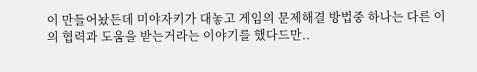이 만들어놨든데 미야자키가 대놓고 게임의 문제해결 방법중 하나는 다른 이의 협력과 도움을 받는거라는 이야기를 했다드만..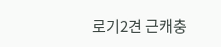로기2견 근캐충